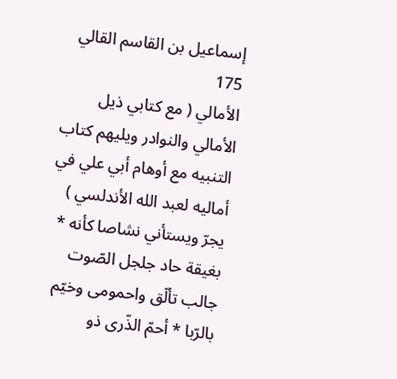إسماعيل بن القاسم القالي
175
الأمالي ( مع كتابي ذيل الأمالي والنوادر ويليهم كتاب التنبيه مع أوهام أبي علي في أماليه لعبد الله الأندلسي )
يجرّ ويستأني نشاصا كأنه * بغيقة حاد جلجل الصّوت جالب تألّق واحمومى وخيّم بالرّبا * أحمّ الذّرى ذو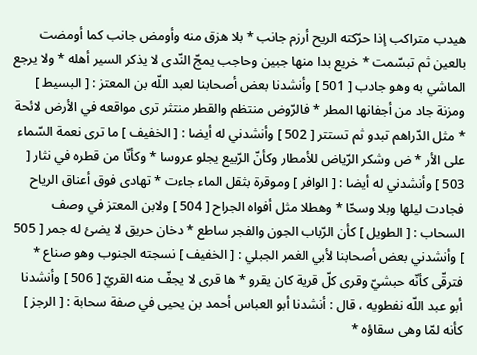هيدب متراكب إذا حرّكته الريح أرزم جانب * بلا هزق منه وأومض جانب كما أومضت بالعين ثم تبسّمت * خريع بدا منها جبين وحاجب يمجّ النّدى لا يذكر السير أهله * ولا يرجع الماشي به وهو جادب [ 501 ] وأنشدنا بعض أصحابنا لعبد اللّه بن المعتز : [ البسيط ] ومزنة جاد من أجفانها المطر * فالرّوض منتظم والقطر منتثر ترى مواقعه في الأرض لائحة * مثل الدّراهم تبدو ثم تستتر [ 502 ] وأنشدني له أيضا : [ الخفيف ] ما ترى نعمة السّماء على الأر * ض وشكر الرّياض للأمطار وكأنّ الرّبيع يجلو عروسا * وكأنّا من قطره في نثار [ 503 ] وأنشدني له أيضا : [ الوافر ] وموقرة بثقل الماء جاءت * تهادى فوق أعناق الرياح فجادت ليلها وبلا وسحّا * وهطلا مثل أفواه الجراح [ 504 ] ولابن المعتز في وصف السحاب : [ الطويل ] كأن الرّباب الجون والفجر ساطع * دخان حريق لا يضئ له جمر [ 505 ] وأنشدني بعض أصحابنا لأبي الغمر الجبلي : [ الخفيف ] نسجته الجنوب وهو صناع * فترقّى كأنّه حبشيّ وقرى كلّ قرية كان يقرو * ها قرى لا يجفّ منه القريّ [ 506 ] وأنشدنا أبو عبد اللّه نفطويه ، قال : أنشدنا أبو العباس أحمد بن يحيى في صفة سحابة : [ الرجز ] كأنه لمّا وهى سقاؤه *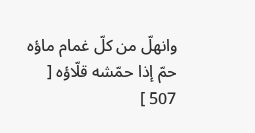وانهلّ من كلّ غمام ماؤه حمّ إذا حمّشه قلّاؤه [ 507 ]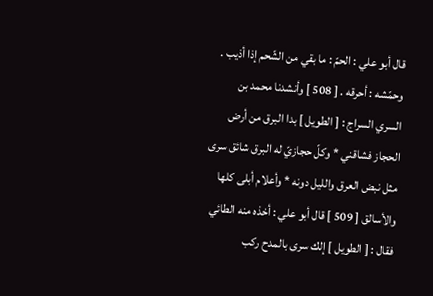قال أبو علي : الحمّ : ما بقي من الشّحم إذا أذيب . وحمّشه : أحرقه . [ 508 ] وأنشدنا محمد بن السري السراج : [ الطويل ] بدا البرق من أرض الحجاز فشاقني * وكلّ حجازيّ له البرق شائق سرى مثل نبض العرق والليل دونه * وأعلام أبلى كلها والأسالق [ 509 ] قال أبو علي : أخذه منه الطائي فقال : [ الطويل ] إلك سرى بالمدح ركب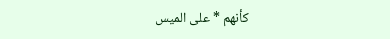كأنهم * على الميس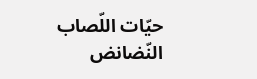حيّات اللّصاب النّضانض